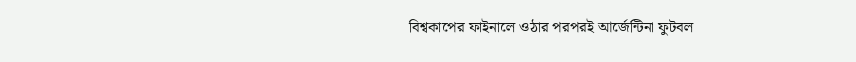বিশ্বকাপের ফাইনালে ওঠার পরপরই আর্জেন্টিনা ফুটবল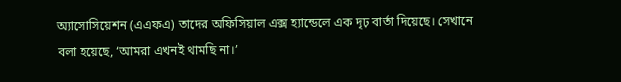অ্যাসোসিয়েশন (এএফএ) তাদের অফিসিয়াল এক্স হ্যান্ডেলে এক দৃঢ় বার্তা দিয়েছে। সেখানে বলা হয়েছে, ‘আমরা এখনই থামছি না।’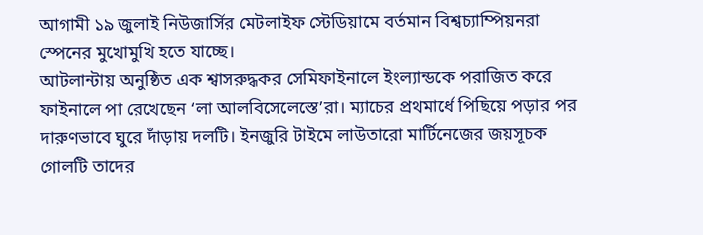আগামী ১৯ জুলাই নিউজার্সির মেটলাইফ স্টেডিয়ামে বর্তমান বিশ্বচ্যাম্পিয়নরা স্পেনের মুখোমুখি হতে যাচ্ছে।
আটলান্টায় অনুষ্ঠিত এক শ্বাসরুদ্ধকর সেমিফাইনালে ইংল্যান্ডকে পরাজিত করে ফাইনালে পা রেখেছেন ‘লা আলবিসেলেস্তে’রা। ম্যাচের প্রথমার্ধে পিছিয়ে পড়ার পর দারুণভাবে ঘুরে দাঁড়ায় দলটি। ইনজুরি টাইমে লাউতারো মার্টিনেজের জয়সূচক গোলটি তাদের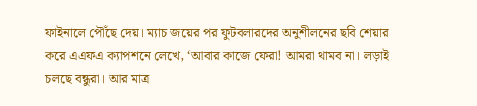ফাইনালে পৌঁছে দেয়। ম্যাচ জয়ের পর ফুটবলারদের অনুশীলনের ছবি শেয়ার করে এএফএ ক্যাপশনে লেখে, ‘আবার কাজে ফেরা! আমরা থামব না। লড়াই চলছে বন্ধুরা। আর মাত্র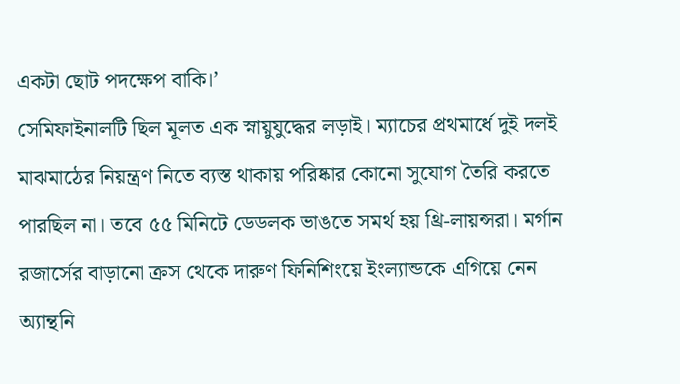একটা ছোট পদক্ষেপ বাকি।’
সেমিফাইনালটি ছিল মূলত এক স্নায়ুযুদ্ধের লড়াই। ম্যাচের প্রথমার্ধে দুই দলই মাঝমাঠের নিয়ন্ত্রণ নিতে ব্যস্ত থাকায় পরিষ্কার কোনো সুযোগ তৈরি করতে পারছিল না। তবে ৫৫ মিনিটে ডেডলক ভাঙতে সমর্থ হয় থ্রি-লায়ন্সরা। মর্গান রজার্সের বাড়ানো ক্রস থেকে দারুণ ফিনিশিংয়ে ইংল্যান্ডকে এগিয়ে নেন অ্যান্থনি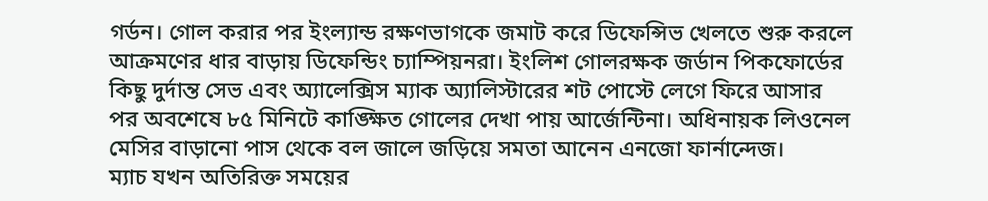গর্ডন। গোল করার পর ইংল্যান্ড রক্ষণভাগকে জমাট করে ডিফেন্সিভ খেলতে শুরু করলে আক্রমণের ধার বাড়ায় ডিফেন্ডিং চ্যাম্পিয়নরা। ইংলিশ গোলরক্ষক জর্ডান পিকফোর্ডের কিছু দুর্দান্ত সেভ এবং অ্যালেক্সিস ম্যাক অ্যালিস্টারের শট পোস্টে লেগে ফিরে আসার পর অবশেষে ৮৫ মিনিটে কাঙ্ক্ষিত গোলের দেখা পায় আর্জেন্টিনা। অধিনায়ক লিওনেল মেসির বাড়ানো পাস থেকে বল জালে জড়িয়ে সমতা আনেন এনজো ফার্নান্দেজ।
ম্যাচ যখন অতিরিক্ত সময়ের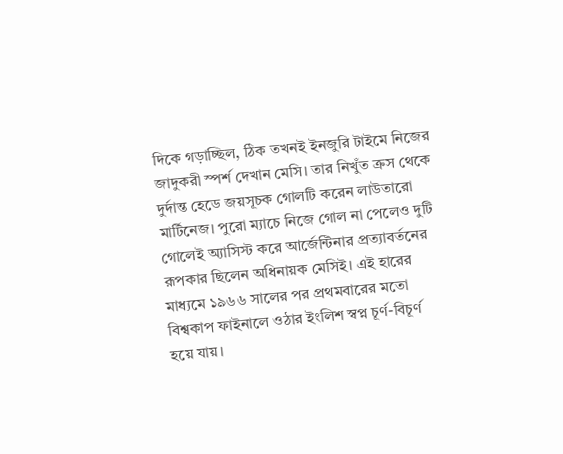দিকে গড়াচ্ছিল, ঠিক তখনই ইনজুরি টাইমে নিজের জাদুকরী স্পর্শ দেখান মেসি। তার নিখুঁত ক্রস থেকে দুর্দান্ত হেডে জয়সূচক গোলটি করেন লাউতারো মার্টিনেজ। পুরো ম্যাচে নিজে গোল না পেলেও দুটি গোলেই অ্যাসিস্ট করে আর্জেন্টিনার প্রত্যাবর্তনের রূপকার ছিলেন অধিনায়ক মেসিই। এই হারের মাধ্যমে ১৯৬৬ সালের পর প্রথমবারের মতো বিশ্বকাপ ফাইনালে ওঠার ইংলিশ স্বপ্ন চূর্ণ-বিচূর্ণ হয়ে যায়।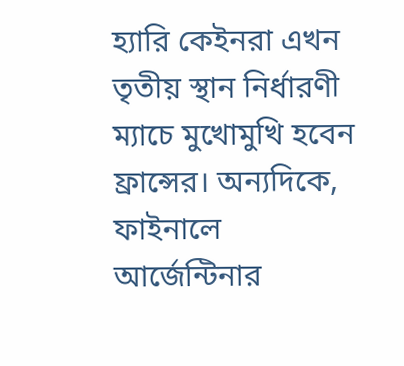হ্যারি কেইনরা এখন তৃতীয় স্থান নির্ধারণী ম্যাচে মুখোমুখি হবেন ফ্রান্সের। অন্যদিকে, ফাইনালে আর্জেন্টিনার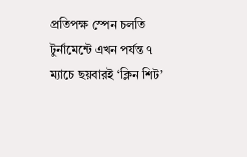প্রতিপক্ষ স্পেন চলতি টুর্নামেন্টে এখন পর্যন্ত ৭ ম্যাচে ছয়বারই ‘ক্লিন শিট’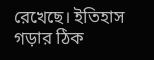রেখেছে। ইতিহাস গড়ার ঠিক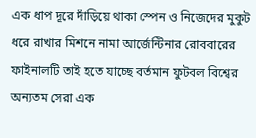এক ধাপ দূরে দাঁড়িয়ে থাকা স্পেন ও নিজেদের মুকুট ধরে রাখার মিশনে নামা আর্জেন্টিনার রোববারের ফাইনালটি তাই হতে যাচ্ছে বর্তমান ফুটবল বিশ্বের অন্যতম সেরা এক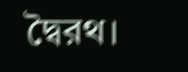দ্বৈরথ।